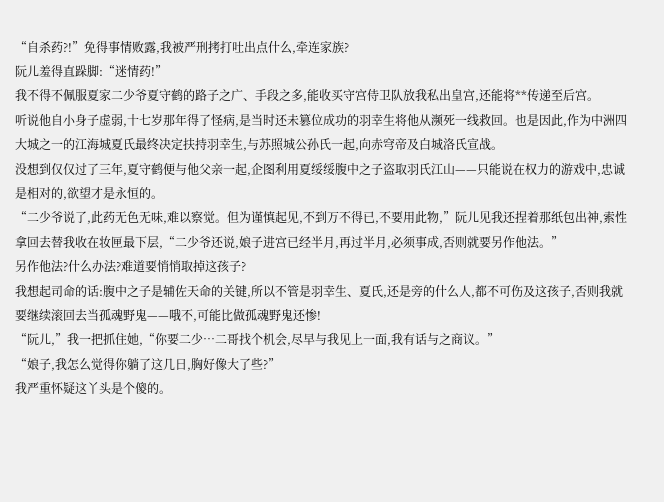“自杀药?!”免得事情败露,我被严刑拷打吐出点什么,牵连家族?
阮儿羞得直跺脚:“迷情药!”
我不得不佩服夏家二少爷夏守鹤的路子之广、手段之多,能收买守宫侍卫队放我私出皇宫,还能将**传递至后宫。
听说他自小身子虚弱,十七岁那年得了怪病,是当时还未篡位成功的羽幸生将他从濒死一线救回。也是因此,作为中洲四大城之一的江海城夏氏最终决定扶持羽幸生,与苏照城公孙氏一起,向赤穹帝及白城洛氏宣战。
没想到仅仅过了三年,夏守鹤便与他父亲一起,企图利用夏绥绥腹中之子盗取羽氏江山——只能说在权力的游戏中,忠诚是相对的,欲望才是永恒的。
“二少爷说了,此药无色无味,难以察觉。但为谨慎起见,不到万不得已,不要用此物,”阮儿见我还捏着那纸包出神,索性拿回去替我收在妆匣最下层,“二少爷还说,娘子进宫已经半月,再过半月,必须事成,否则就要另作他法。”
另作他法?什么办法?难道要悄悄取掉这孩子?
我想起司命的话:腹中之子是辅佐天命的关键,所以不管是羽幸生、夏氏,还是旁的什么人,都不可伤及这孩子,否则我就要继续滚回去当孤魂野鬼——哦不,可能比做孤魂野鬼还惨!
“阮儿,”我一把抓住她,“你要二少…二哥找个机会,尽早与我见上一面,我有话与之商议。”
“娘子,我怎么觉得你躺了这几日,胸好像大了些?”
我严重怀疑这丫头是个傻的。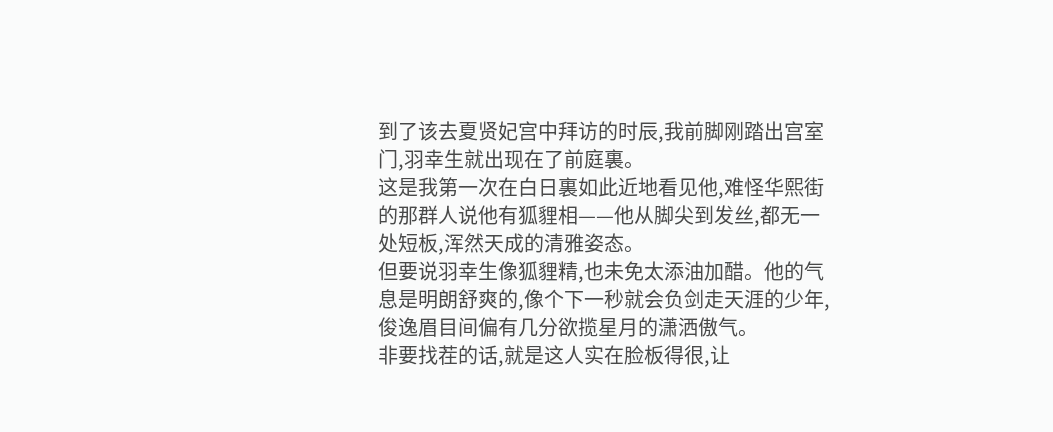到了该去夏贤妃宫中拜访的时辰,我前脚刚踏出宫室门,羽幸生就出现在了前庭裏。
这是我第一次在白日裏如此近地看见他,难怪华熙街的那群人说他有狐貍相——他从脚尖到发丝,都无一处短板,浑然天成的清雅姿态。
但要说羽幸生像狐貍精,也未免太添油加醋。他的气息是明朗舒爽的,像个下一秒就会负剑走天涯的少年,俊逸眉目间偏有几分欲揽星月的潇洒傲气。
非要找茬的话,就是这人实在脸板得很,让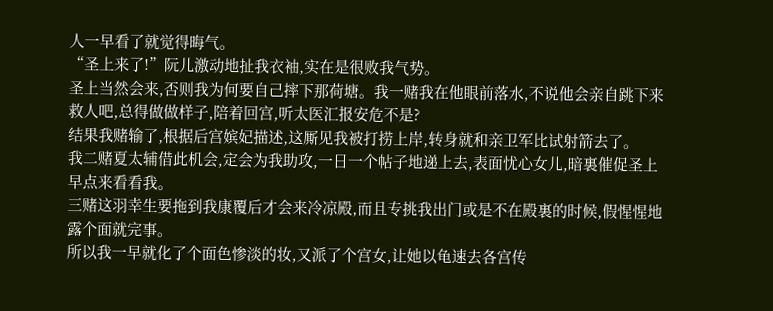人一早看了就觉得晦气。
“圣上来了!”阮儿激动地扯我衣袖,实在是很败我气势。
圣上当然会来,否则我为何要自己摔下那荷塘。我一赌我在他眼前落水,不说他会亲自跳下来救人吧,总得做做样子,陪着回宫,听太医汇报安危不是?
结果我赌输了,根据后宫嫔妃描述,这厮见我被打捞上岸,转身就和亲卫军比试射箭去了。
我二赌夏太辅借此机会,定会为我助攻,一日一个帖子地递上去,表面忧心女儿,暗裏催促圣上早点来看看我。
三赌这羽幸生要拖到我康覆后才会来冷凉殿,而且专挑我出门或是不在殿裏的时候,假惺惺地露个面就完事。
所以我一早就化了个面色惨淡的妆,又派了个宫女,让她以龟速去各宫传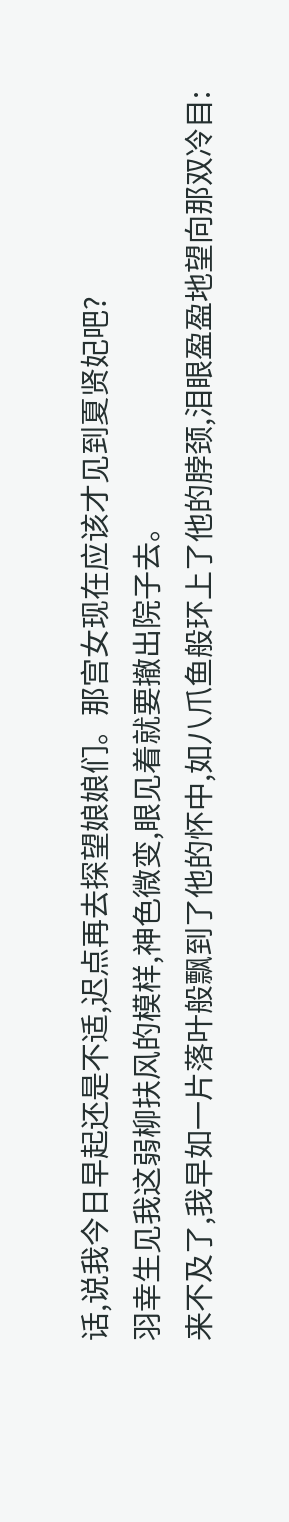话,说我今日早起还是不适,迟点再去探望娘娘们。那宫女现在应该才见到夏贤妃吧?
羽幸生见我这弱柳扶风的模样,神色微变,眼见着就要撤出院子去。
来不及了,我早如一片落叶般飘到了他的怀中,如八爪鱼般环上了他的脖颈,泪眼盈盈地望向那双冷目: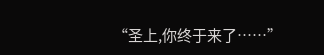“圣上,你终于来了……”